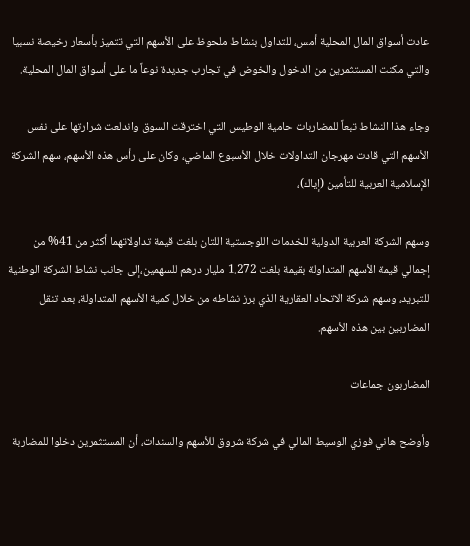عادت أسواق المال المحلية أمس، للتداول بنشاط ملحوظ على الأسهم التي تتميز بأسعار رخيصة نسبيا والتي مكنت المستثمرين من الدخول والخوض في تجارب جديدة نوعاً ما على أسواق المال المحلية.

وجاء هذا النشاط تبعاً للمضاربات حامية الوطيس التي اخترقت السوق واندلعت شرارتها على نفس الأسهم التي قادت مهرجان التداولات خلال الأسبوع الماضي، وكان على رأس هذه الأسهم، سهم الشركة الإسلامية العربية للتأمين (إياك)،

وسهم الشركة العربية الدولية للخدمات اللوجستية اللتان بلغت قيمة تداولاتهما أكثر من 41% من إجمالي قيمة الأسهم المتداولة بقيمة بلغت 1.272 مليار درهم للسهمين،إلى جانب نشاط الشركة الوطنية للتبريد، وسهم شركة الاتحاد العقارية الذي برز نشاطه من خلال كمية الأسهم المتداولة، بعد تنقل المضاربين بين هذه الأسهم.

المضاربون جماعات

وأوضح هاني فوزي الوسيط المالي في شركة شروق للأسهم والسندات، أن المستثمرين دخلوا للمضاربة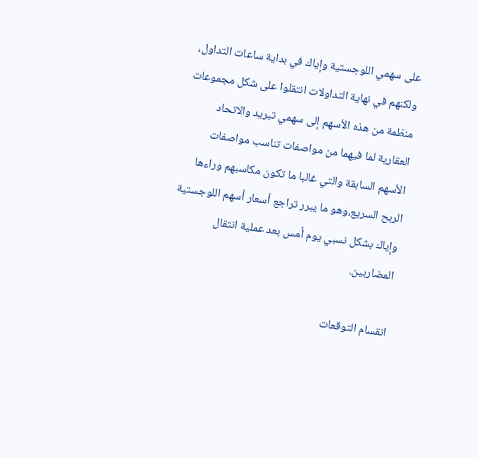على سهمي اللوجستية وإياك في بداية ساعات التداول، ولكنهم في نهاية التداولات انتقلوا على شكل مجموعات منظمة من هذه الأسهم إلى سهمي تبريد والاتحاد العقارية لما فيهما من مواصفات تناسب مواصفات الأسهم السابقة والتي غالبا ما تكون مكاسبهم وراءها الربح السريع،وهو ما يبرر تراجع أسعار أسهم اللوجستية وإياك بشكل نسبي يوم أمس بعد عملية انتقال المضاربين.

انقسام التوقعات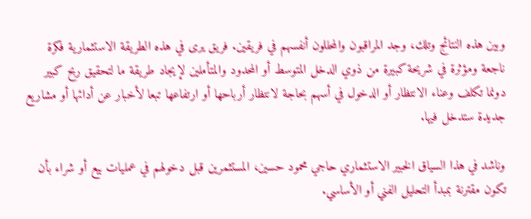وبين هذه النتائج وتلك، وجد المراقبون والمحللون أنفسهم في فريقين. فريق يرى في هذه الطريقة الاستثمارية فكرة ناجعة ومؤثرة في شريحة كبيرة من ذوي الدخل المتوسط أو المحدود والمتأملين لإيجاد طريقة ما لتحقيق ربح كبير دونما تكلف وعناء الانتظار أو الدخول في أسهم بحاجة لانتظار أرباحها أو ارتفاعها تبعا لأخبار عن أدائها أو مشاريع جديدة ستدخل فيها.

وناشد في هذا السياق الخبير الاستثماري حاجي محمود حسين، المستثمرين قبل دخولهم في عمليات بيع أو شراء بأن تكون مقترنة بمبدأ التحليل الفني أو الأساسي.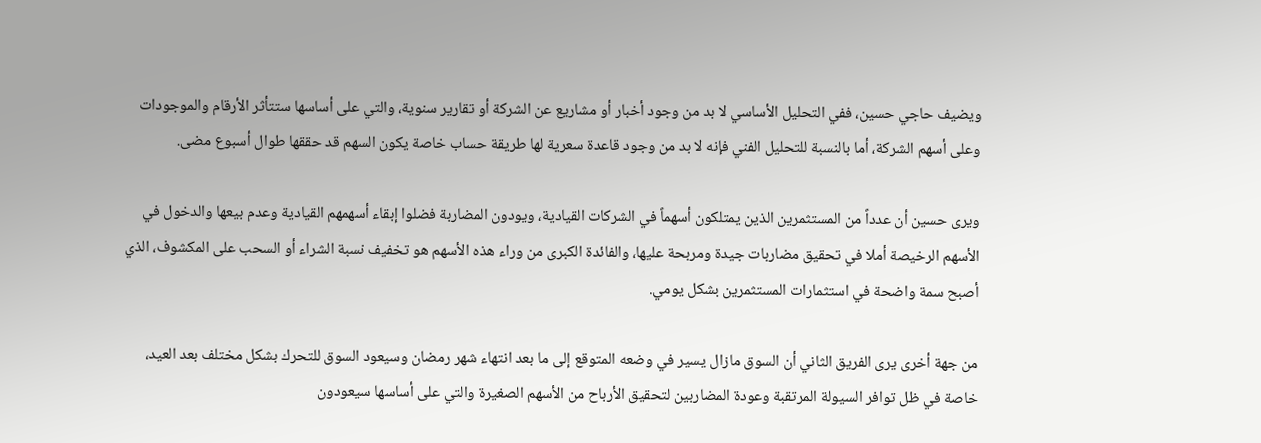ويضيف حاجي حسين، ففي التحليل الأساسي لا بد من وجود أخبار أو مشاريع عن الشركة أو تقارير سنوية، والتي على أساسها ستتأثر الأرقام والموجودات وعلى أسهم الشركة، أما بالنسبة للتحليل الفني فإنه لا بد من وجود قاعدة سعرية لها طريقة حساب خاصة يكون السهم قد حققها طوال أسبوع مضى.

ويرى حسين أن عدداً من المستثمرين الذين يمتلكون أسهماً في الشركات القيادية، ويودون المضاربة فضلوا إبقاء أسهمهم القيادية وعدم بيعها والدخول في الأسهم الرخيصة أملا في تحقيق مضاربات جيدة ومربحة عليها، والفائدة الكبرى من وراء هذه الأسهم هو تخفيف نسبة الشراء أو السحب على المكشوف، الذي أصبح سمة واضحة في استثمارات المستثمرين بشكل يومي.

من جهة أخرى يرى الفريق الثاني أن السوق مازال يسير في وضعه المتوقع إلى ما بعد انتهاء شهر رمضان وسيعود السوق للتحرك بشكل مختلف بعد العيد، خاصة في ظل توافر السيولة المرتقبة وعودة المضاربين لتحقيق الأرباح من الأسهم الصغيرة والتي على أساسها سيعودون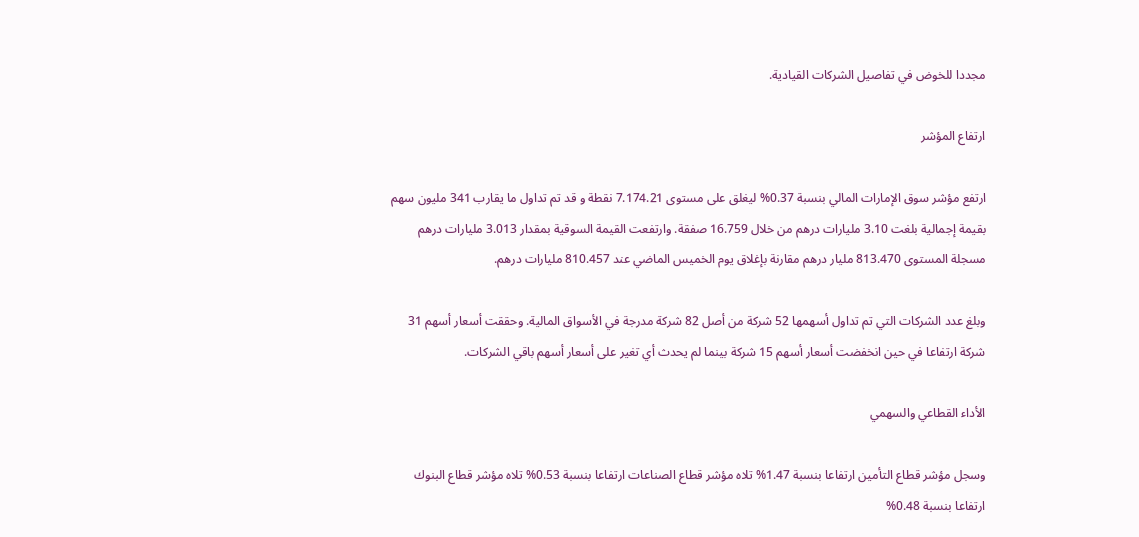مجددا للخوض في تفاصيل الشركات القيادية.

ارتفاع المؤشر

ارتفع مؤشر سوق الإمارات المالي بنسبة 0.37% ليغلق على مستوى 7.174.21 نقطة و قد تم تداول ما يقارب 341 مليون سهم بقيمة إجمالية بلغت 3.10 مليارات درهم من خلال 16.759 صفقة. وارتفعت القيمة السوقية بمقدار 3.013 مليارات درهم مسجلة المستوى 813.470 مليار درهم مقارنة بإغلاق يوم الخميس الماضي عند 810.457 مليارات درهم.

وبلغ عدد الشركات التي تم تداول أسهمها 52 شركة من أصل 82 شركة مدرجة في الأسواق المالية. وحققت أسعار أسهم 31 شركة ارتفاعا في حين انخفضت أسعار أسهم 15 شركة بينما لم يحدث أي تغير على أسعار أسهم باقي الشركات.

الأداء القطاعي والسهمي

وسجل مؤشر قطاع التأمين ارتفاعا بنسبة 1.47% تلاه مؤشر قطاع الصناعات ارتفاعا بنسبة 0.53% تلاه مؤشر قطاع البنوك ارتفاعا بنسبة 0.48%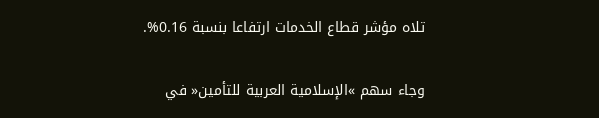تلاه مؤشر قطاع الخدمات ارتفاعا بنسبة 0.16%.

وجاء سهم »الإسلامية العربية للتأمين« في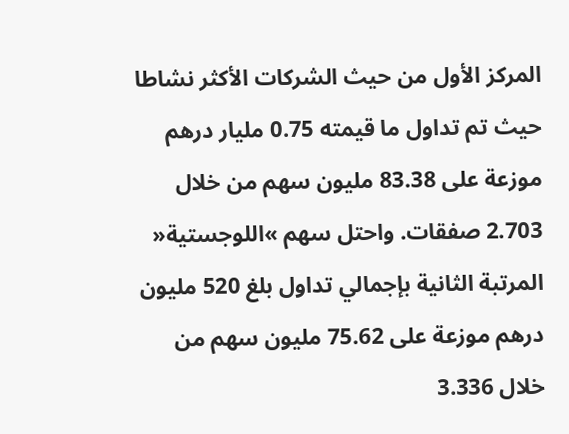المركز الأول من حيث الشركات الأكثر نشاطا حيث تم تداول ما قيمته 0.75 مليار درهم موزعة على 83.38 مليون سهم من خلال 2.703 صفقات. واحتل سهم »اللوجستية« المرتبة الثانية بإجمالي تداول بلغ 520 مليون درهم موزعة على 75.62 مليون سهم من خلال 3.336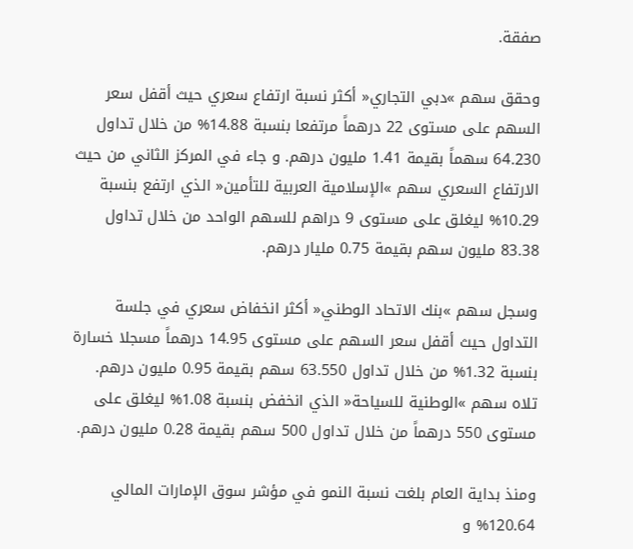صفقة.

وحقق سهم »دبي التجاري« أكثر نسبة ارتفاع سعري حيث أقفل سعر السهم على مستوى 22 درهماً مرتفعا بنسبة 14.88% من خلال تداول 64.230 سهماً بقيمة 1.41 مليون درهم. و جاء في المركز الثاني من حيث الارتفاع السعري سهم »الإسلامية العربية للتأمين« الذي ارتفع بنسبة 10.29% ليغلق على مستوى 9 دراهم للسهم الواحد من خلال تداول 83.38 مليون سهم بقيمة 0.75 مليار درهم.

وسجل سهم »بنك الاتحاد الوطني« أكثر انخفاض سعري في جلسة التداول حيث أقفل سعر السهم على مستوى 14.95 درهماً مسجلا خسارة بنسبة 1.32% من خلال تداول 63.550 سهم بقيمة 0.95 مليون درهم. تلاه سهم »الوطنية للسياحة« الذي انخفض بنسبة 1.08% ليغلق على مستوى 550 درهماً من خلال تداول 500 سهم بقيمة 0.28 مليون درهم.

ومنذ بداية العام بلغت نسبة النمو في مؤشر سوق الإمارات المالي 120.64% و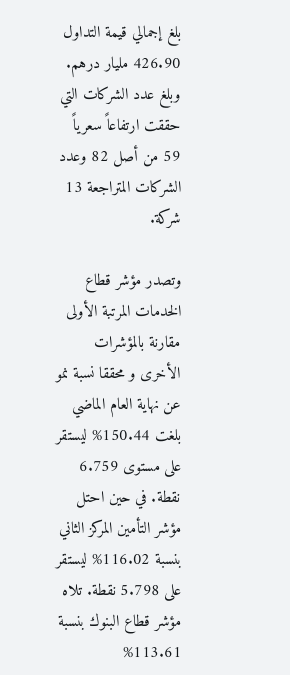بلغ إجمالي قيمة التداول 426.90 مليار درهم. وبلغ عدد الشركات التي حققت ارتفاعاً سعرياً 59 من أصل 82 وعدد الشركات المتراجعة 13 شركة.

وتصدر مؤشر قطاع الخدمات المرتبة الأولى مقارنة بالمؤشرات الأخرى و محققا نسبة نمو عن نهاية العام الماضي بلغت 150.44% ليستقر على مستوى 6.759 نقطة. في حين احتل مؤشر التأمين المركز الثاني بنسبة 116.02% ليستقر على 5.798 نقطة. تلاه مؤشر قطاع البنوك بنسبة 113.61%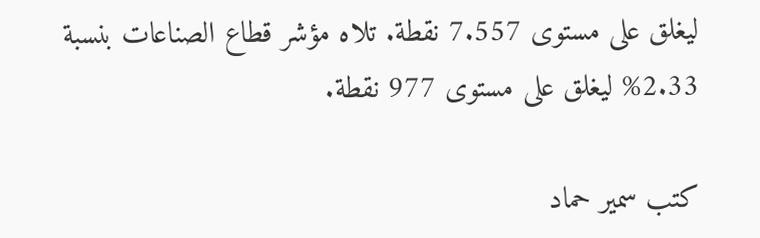ليغلق على مستوى 7.557 نقطة. تلاه مؤشر قطاع الصناعات بنسبة 2.33% ليغلق على مستوى 977 نقطة.

كتب سمير حماد